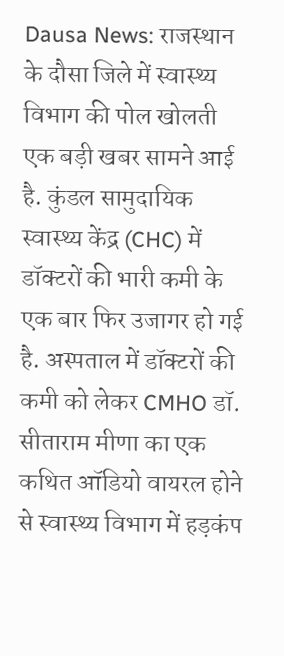Dausa News: राजस्थान के दौसा जिले में स्वास्थ्य विभाग की पोल खोलती एक बड़ी खबर सामने आई है. कुंडल सामुदायिक स्वास्थ्य केंद्र (CHC) में डॉक्टरों की भारी कमी के एक बार फिर उजागर हो गई है. अस्पताल में डॉक्टरों की कमी को लेकर CMHO डॉ. सीताराम मीणा का एक कथित ऑडियो वायरल होने से स्वास्थ्य विभाग में हड़कंप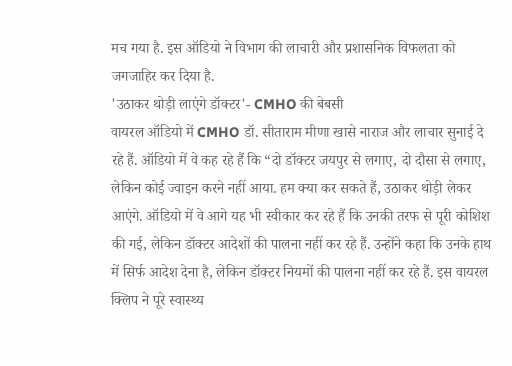मच गया है. इस ऑडियो ने विभाग की लाचारी और प्रशासनिक विफलता को जगजाहिर कर दिया है.
'उठाकर थोड़ी लाएंगे डॉक्टर'- CMHO की बेबसी
वायरल ऑडियो में CMHO डॉ. सीताराम मीणा खासे नाराज और लाचार सुनाई दे रहे हैं. ऑडियो में वे कह रहे हैं कि “दो डॉक्टर जयपुर से लगाए, दो दौसा से लगाए, लेकिन कोई ज्वाइन करने नहीं आया. हम क्या कर सकते हैं, उठाकर थोड़ी लेकर आएंगे. ऑडियो में वे आगे यह भी स्वीकार कर रहे हैं कि उनकी तरफ से पूरी कोशिश की गई, लेकिन डॉक्टर आदेशों की पालना नहीं कर रहे हैं. उन्होंने कहा कि उनके हाथ में सिर्फ आदेश देना है, लेकिन डॉक्टर नियमों की पालना नहीं कर रहे हैं. इस वायरल क्लिप ने पूरे स्वास्थ्य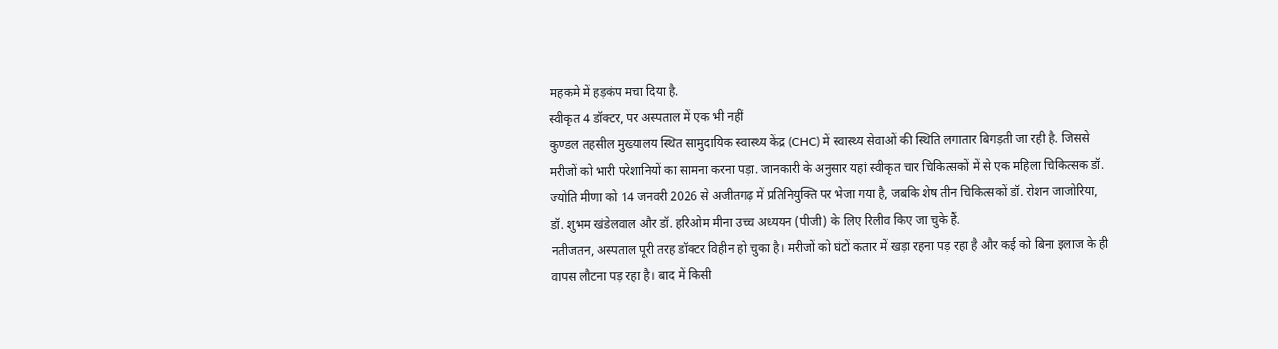महकमे में हड़कंप मचा दिया है.
स्वीकृत 4 डॉक्टर, पर अस्पताल में एक भी नहीं
कुण्डल तहसील मुख्यालय स्थित सामुदायिक स्वास्थ्य केंद्र (CHC) में स्वास्थ्य सेवाओं की स्थिति लगातार बिगड़ती जा रही है. जिससे मरीजों को भारी परेशानियों का सामना करना पड़ा. जानकारी के अनुसार यहां स्वीकृत चार चिकित्सकों में से एक महिला चिकित्सक डॉ. ज्योति मीणा को 14 जनवरी 2026 से अजीतगढ़ में प्रतिनियुक्ति पर भेजा गया है, जबकि शेष तीन चिकित्सकों डॉ. रोशन जाजोरिया, डॉ. शुभम खंडेलवाल और डॉ. हरिओम मीना उच्च अध्ययन (पीजी) के लिए रिलीव किए जा चुके हैं.
नतीजतन, अस्पताल पूरी तरह डॉक्टर विहीन हो चुका है। मरीजों को घंटों कतार में खड़ा रहना पड़ रहा है और कई को बिना इलाज के ही वापस लौटना पड़ रहा है। बाद में किसी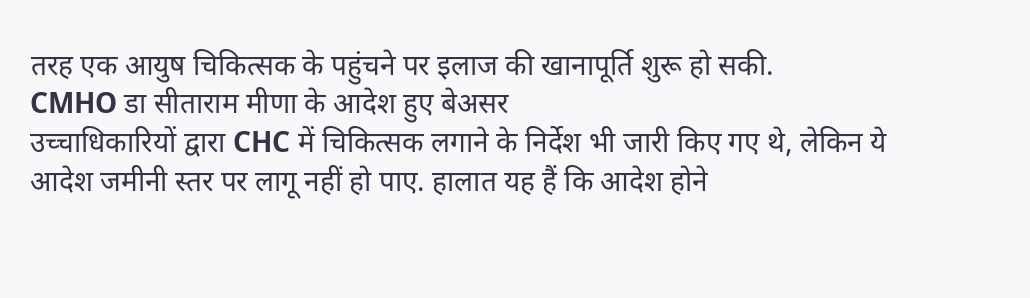तरह एक आयुष चिकित्सक के पहुंचने पर इलाज की खानापूर्ति शुरू हो सकी.
CMHO डा सीताराम मीणा के आदेश हुए बेअसर
उच्चाधिकारियों द्वारा CHC में चिकित्सक लगाने के निर्देश भी जारी किए गए थे, लेकिन ये आदेश जमीनी स्तर पर लागू नहीं हो पाए. हालात यह हैं कि आदेश होने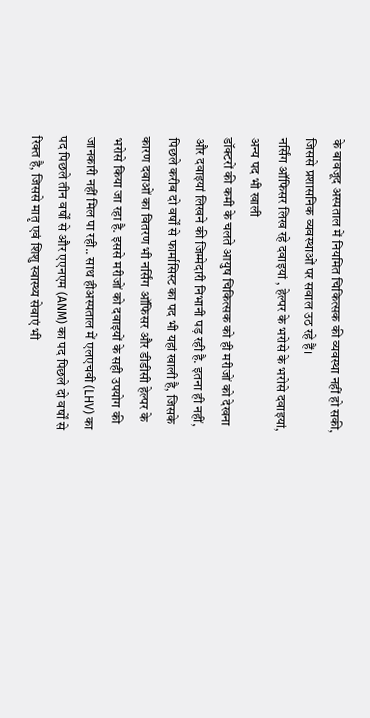के बावजूद अस्पताल में नियमित चिकित्सक की व्यवस्था नहीं हो सकी, जिससे प्रशासनिक व्यवस्थाओं पर सवाल उठ रहे हैं।
नर्सिंग ऑफिसर लिख रहे दवाइयां , हेल्पर के भरोसे के भरोसे दवाइयां, अन्य पद भी खाली
डॉक्टरों की कमी के चलते आयुष चिकित्सक को ही मरीजों को देखना और दवाइयां लिखने की जिम्मेदारी निभानी पड़ रही है. इतना ही नहीं, पिछले करीब दो वर्षों से फार्मासिस्ट का पद भी यहां खाली है, जिसके कारण दवाओं का वितरण भी नर्सिंग ऑफिसर और डीडीसी हेल्पर के भरोसे किया जा रहा है. इससे मरीजों को दवाइयों के सही उपयोग की जानकारी नहीं मिल पा रही.. साथ हीअस्पताल में एलएचवी (LHV) का पद पिछले तीन वर्षों से और एएनएम (ANM) का पद पिछले दो वर्षों से रिक्त है, जिससे मातृ एवं शिशु स्वास्थ्य सेवाएं भी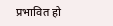प्रभावित हो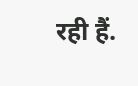रही हैं.